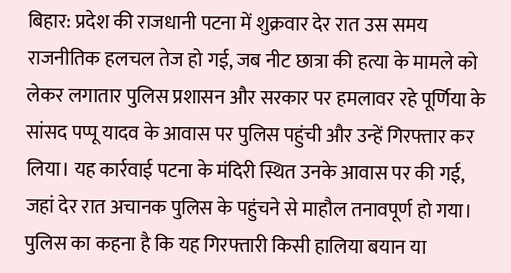बिहार: प्रदेश की राजधानी पटना में शुक्रवार देर रात उस समय राजनीतिक हलचल तेज हो गई, जब नीट छात्रा की हत्या के मामले को लेकर लगातार पुलिस प्रशासन और सरकार पर हमलावर रहे पूर्णिया के सांसद पप्पू यादव के आवास पर पुलिस पहुंची और उन्हें गिरफ्तार कर लिया। यह कार्रवाई पटना के मंदिरी स्थित उनके आवास पर की गई, जहां देर रात अचानक पुलिस के पहुंचने से माहौल तनावपूर्ण हो गया। पुलिस का कहना है कि यह गिरफ्तारी किसी हालिया बयान या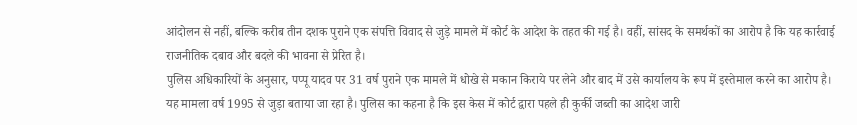आंदोलन से नहीं, बल्कि करीब तीन दशक पुराने एक संपत्ति विवाद से जुड़े मामले में कोर्ट के आदेश के तहत की गई है। वहीं, सांसद के समर्थकों का आरोप है कि यह कार्रवाई राजनीतिक दबाव और बदले की भावना से प्रेरित है।
पुलिस अधिकारियों के अनुसार, पप्पू यादव पर 31 वर्ष पुराने एक मामले में धोखे से मकान किराये पर लेने और बाद में उसे कार्यालय के रूप में इस्तेमाल करने का आरोप है। यह मामला वर्ष 1995 से जुड़ा बताया जा रहा है। पुलिस का कहना है कि इस केस में कोर्ट द्वारा पहले ही कुर्की जब्ती का आदेश जारी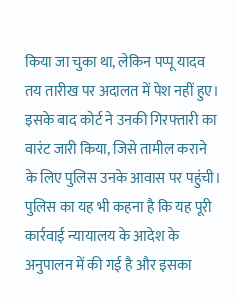किया जा चुका था, लेकिन पप्पू यादव तय तारीख पर अदालत में पेश नहीं हुए। इसके बाद कोर्ट ने उनकी गिरफ्तारी का वारंट जारी किया, जिसे तामील कराने के लिए पुलिस उनके आवास पर पहुंची। पुलिस का यह भी कहना है कि यह पूरी कार्रवाई न्यायालय के आदेश के अनुपालन में की गई है और इसका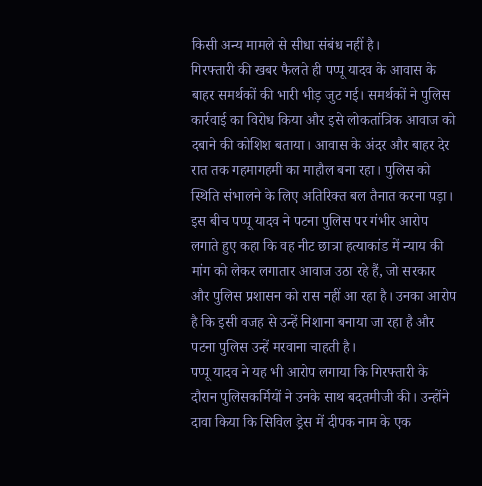किसी अन्य मामले से सीधा संबंध नहीं है।
गिरफ्तारी की खबर फैलते ही पप्पू यादव के आवास के बाहर समर्थकों की भारी भीड़ जुट गई। समर्थकों ने पुलिस कार्रवाई का विरोध किया और इसे लोकतांत्रिक आवाज को दबाने की कोशिश बताया। आवास के अंदर और बाहर देर रात तक गहमागहमी का माहौल बना रहा। पुलिस को स्थिति संभालने के लिए अतिरिक्त बल तैनात करना पड़ा। इस बीच पप्पू यादव ने पटना पुलिस पर गंभीर आरोप लगाते हुए कहा कि वह नीट छात्रा हत्याकांड में न्याय की मांग को लेकर लगातार आवाज उठा रहे हैं, जो सरकार और पुलिस प्रशासन को रास नहीं आ रहा है। उनका आरोप है कि इसी वजह से उन्हें निशाना बनाया जा रहा है और पटना पुलिस उन्हें मरवाना चाहती है।
पप्पू यादव ने यह भी आरोप लगाया कि गिरफ्तारी के दौरान पुलिसकर्मियों ने उनके साथ बदतमीजी की। उन्होंने दावा किया कि सिविल ड्रेस में दीपक नाम के एक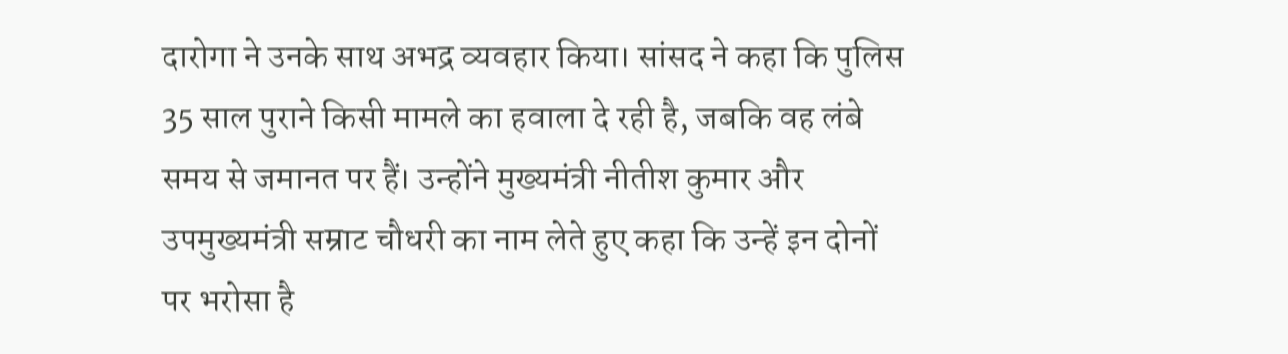दारोगा ने उनके साथ अभद्र व्यवहार किया। सांसद ने कहा कि पुलिस 35 साल पुराने किसी मामले का हवाला दे रही है, जबकि वह लंबे समय से जमानत पर हैं। उन्होंने मुख्यमंत्री नीतीश कुमार और उपमुख्यमंत्री सम्राट चौधरी का नाम लेते हुए कहा कि उन्हें इन दोनों पर भरोसा है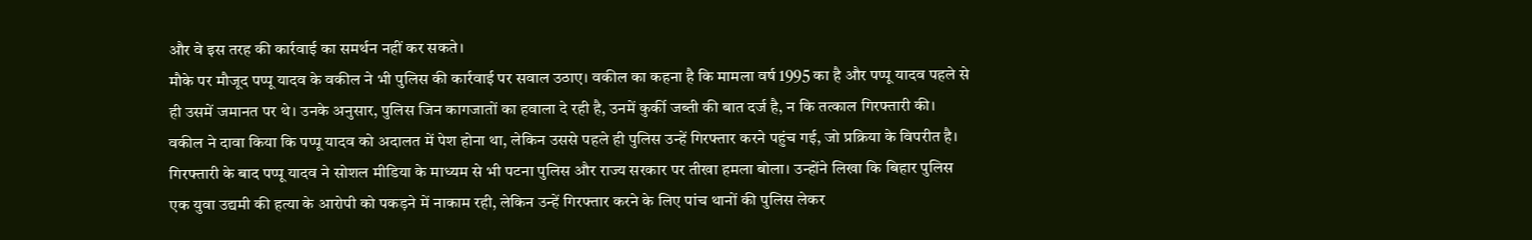और वे इस तरह की कार्रवाई का समर्थन नहीं कर सकते।
मौके पर मौजूद पप्पू यादव के वकील ने भी पुलिस की कार्रवाई पर सवाल उठाए। वकील का कहना है कि मामला वर्ष 1995 का है और पप्पू यादव पहले से ही उसमें जमानत पर थे। उनके अनुसार, पुलिस जिन कागजातों का हवाला दे रही है, उनमें कुर्की जब्ती की बात दर्ज है, न कि तत्काल गिरफ्तारी की। वकील ने दावा किया कि पप्पू यादव को अदालत में पेश होना था, लेकिन उससे पहले ही पुलिस उन्हें गिरफ्तार करने पहुंच गई, जो प्रक्रिया के विपरीत है।
गिरफ्तारी के बाद पप्पू यादव ने सोशल मीडिया के माध्यम से भी पटना पुलिस और राज्य सरकार पर तीखा हमला बोला। उन्होंने लिखा कि बिहार पुलिस एक युवा उद्यमी की हत्या के आरोपी को पकड़ने में नाकाम रही, लेकिन उन्हें गिरफ्तार करने के लिए पांच थानों की पुलिस लेकर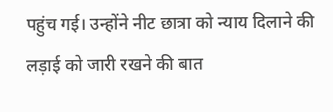पहुंच गई। उन्होंने नीट छात्रा को न्याय दिलाने की लड़ाई को जारी रखने की बात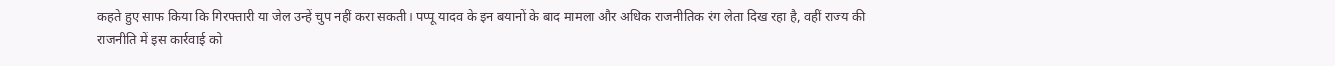कहते हुए साफ किया कि गिरफ्तारी या जेल उन्हें चुप नहीं करा सकती। पप्पू यादव के इन बयानों के बाद मामला और अधिक राजनीतिक रंग लेता दिख रहा है, वहीं राज्य की राजनीति में इस कार्रवाई को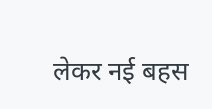लेकर नई बहस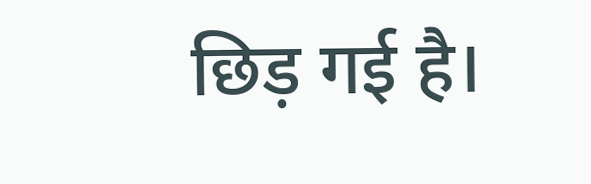छिड़ गई है।